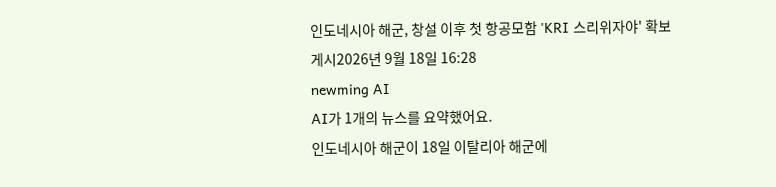인도네시아 해군, 창설 이후 첫 항공모함 'KRI 스리위자야' 확보
게시2026년 9월 18일 16:28
newming AI
AI가 1개의 뉴스를 요약했어요.
인도네시아 해군이 18일 이탈리아 해군에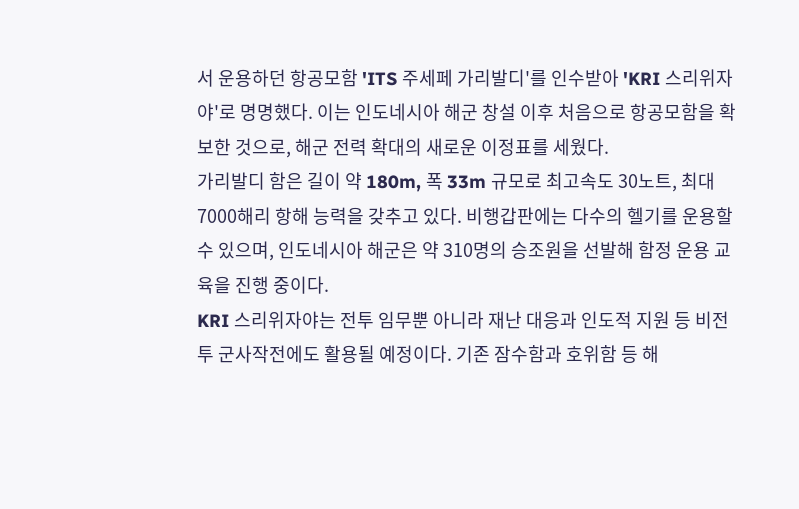서 운용하던 항공모함 'ITS 주세페 가리발디'를 인수받아 'KRI 스리위자야'로 명명했다. 이는 인도네시아 해군 창설 이후 처음으로 항공모함을 확보한 것으로, 해군 전력 확대의 새로운 이정표를 세웠다.
가리발디 함은 길이 약 180m, 폭 33m 규모로 최고속도 30노트, 최대 7000해리 항해 능력을 갖추고 있다. 비행갑판에는 다수의 헬기를 운용할 수 있으며, 인도네시아 해군은 약 310명의 승조원을 선발해 함정 운용 교육을 진행 중이다.
KRI 스리위자야는 전투 임무뿐 아니라 재난 대응과 인도적 지원 등 비전투 군사작전에도 활용될 예정이다. 기존 잠수함과 호위함 등 해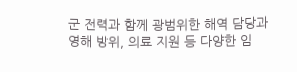군 전력과 함께 광범위한 해역 담당과 영해 방위, 의료 지원 등 다양한 임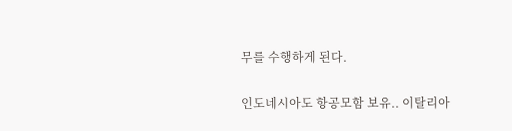무를 수행하게 된다.

인도네시아도 항공모함 보유.. 이탈리아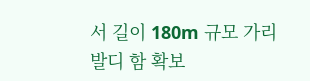서 길이 180m 규모 가리발디 함 확보